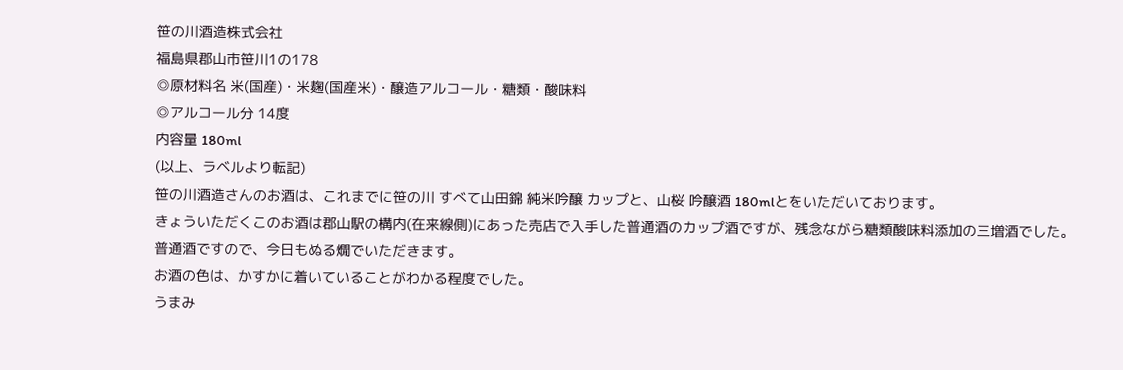笹の川酒造株式会社
福島県郡山市笹川1の178
◎原材料名 米(国産)・米麹(国産米)・醸造アルコール・糖類・酸味料
◎アルコール分 14度
内容量 180ml
(以上、ラベルより転記)
笹の川酒造さんのお酒は、これまでに笹の川 すべて山田錦 純米吟醸 カップと、山桜 吟醸酒 180mlとをいただいております。
きょういただくこのお酒は郡山駅の構内(在来線側)にあった売店で入手した普通酒のカップ酒ですが、残念ながら糖類酸味料添加の三増酒でした。
普通酒ですので、今日もぬる燗でいただきます。
お酒の色は、かすかに着いていることがわかる程度でした。
うまみ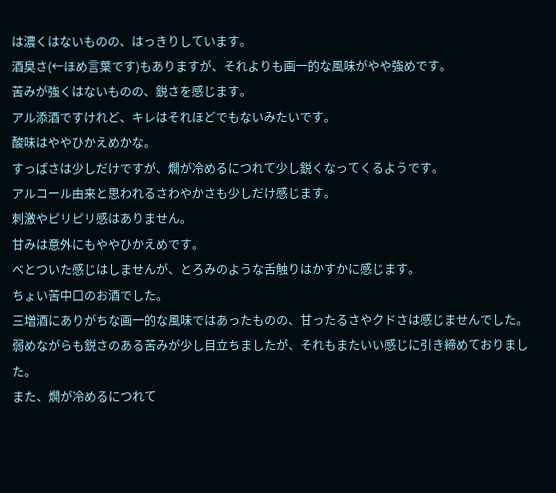は濃くはないものの、はっきりしています。
酒臭さ(←ほめ言葉です)もありますが、それよりも画一的な風味がやや強めです。
苦みが強くはないものの、鋭さを感じます。
アル添酒ですけれど、キレはそれほどでもないみたいです。
酸味はややひかえめかな。
すっぱさは少しだけですが、燗が冷めるにつれて少し鋭くなってくるようです。
アルコール由来と思われるさわやかさも少しだけ感じます。
刺激やピリピリ感はありません。
甘みは意外にもややひかえめです。
べとついた感じはしませんが、とろみのような舌触りはかすかに感じます。
ちょい苦中口のお酒でした。
三増酒にありがちな画一的な風味ではあったものの、甘ったるさやクドさは感じませんでした。
弱めながらも鋭さのある苦みが少し目立ちましたが、それもまたいい感じに引き締めておりました。
また、燗が冷めるにつれて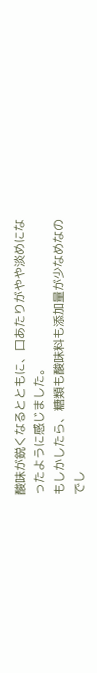酸味が鋭くなるとともに、口あたりがやや淡めになったように感じました。
もしかしたら、糖類も酸味料も添加量が少なめなのでし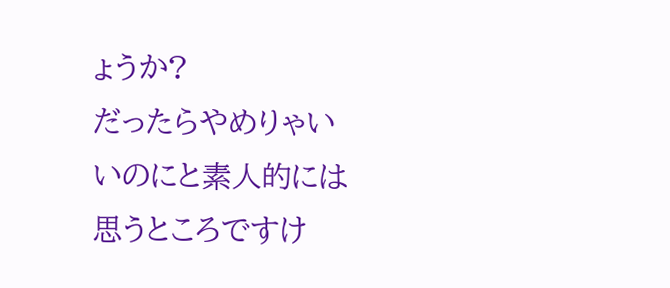ょうか?
だったらやめりゃいいのにと素人的には思うところですけ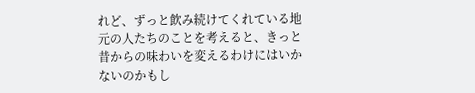れど、ずっと飲み続けてくれている地元の人たちのことを考えると、きっと昔からの味わいを変えるわけにはいかないのかもし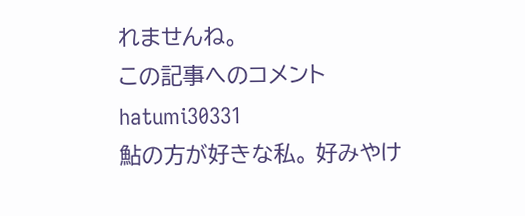れませんね。
この記事へのコメント
hatumi30331
鮎の方が好きな私。 好みやけ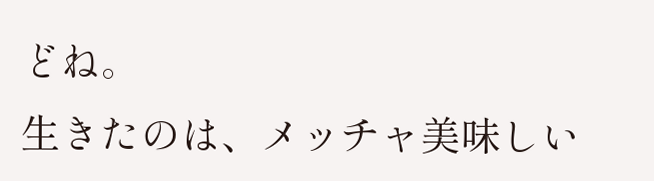どね。
生きたのは、メッチャ美味しい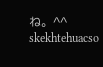ね。^^
skekhtehuacso